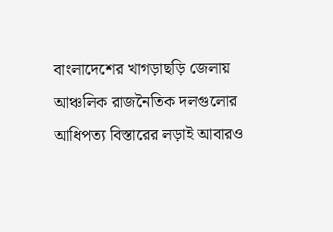বাংলাদেশের খাগড়াছড়ি জেলায় আঞ্চলিক রাজনৈতিক দলগুলোর আধিপত্য বিস্তারের লড়াই আবারও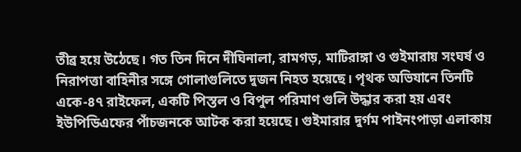তীব্র হয়ে উঠেছে। গত তিন দিনে দীঘিনালা, রামগড়, মাটিরাঙ্গা ও গুইমারায় সংঘর্ষ ও নিরাপত্তা বাহিনীর সঙ্গে গোলাগুলিতে দুজন নিহত হয়েছে। পৃথক অভিযানে তিনটি একে-৪৭ রাইফেল, একটি পিস্তল ও বিপুল পরিমাণ গুলি উদ্ধার করা হয় এবং ইউপিডিএফের পাঁচজনকে আটক করা হয়েছে। গুইমারার দুর্গম পাইনংপাড়া এলাকায়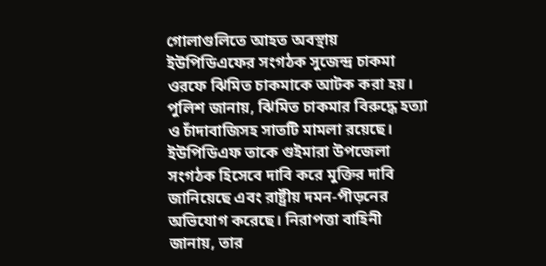গোলাগুলিতে আহত অবস্থায় ইউপিডিএফের সংগঠক সুজেন্দ্র চাকমা ওরফে ঝিমিত চাকমাকে আটক করা হয়।
পুলিশ জানায়, ঝিমিত চাকমার বিরুদ্ধে হত্যা ও চাঁদাবাজিসহ সাতটি মামলা রয়েছে। ইউপিডিএফ তাকে গুইমারা উপজেলা সংগঠক হিসেবে দাবি করে মুক্তির দাবি জানিয়েছে এবং রাষ্ট্রীয় দমন-পীড়নের অভিযোগ করেছে। নিরাপত্তা বাহিনী জানায়, তার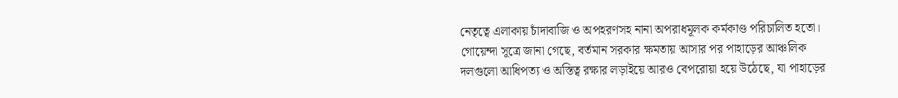নেতৃত্বে এলাকায় চাঁদাবাজি ও অপহরণসহ নানা অপরাধমূলক কর্মকাণ্ড পরিচালিত হতো।
গোয়েন্দা সূত্রে জানা গেছে, বর্তমান সরকার ক্ষমতায় আসার পর পাহাড়ের আঞ্চলিক দলগুলো আধিপত্য ও অস্তিত্ব রক্ষার লড়াইয়ে আরও বেপরোয়া হয়ে উঠেছে, যা পাহাড়ের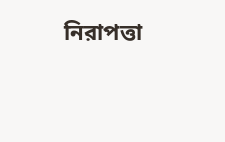নিরাপত্তা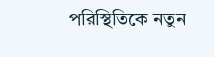পরিস্থিতিকে নতুন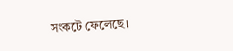সংকটে ফেলেছে।